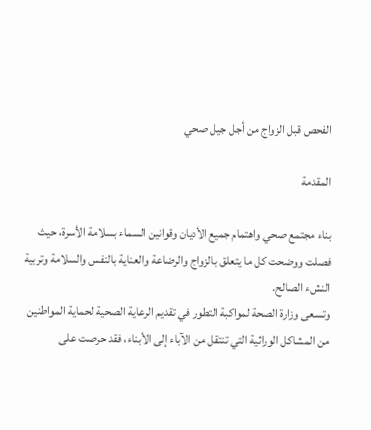الفحص قبل الزواج من أجل جيل صحي

المقدمة

بناء مجتمع صحي واهتمام جميع الأديان وقوانين السماء بسلامة الأسرة، حيث فصلت ووضحت كل ما يتعلق بالزواج والرضاعة والعناية بالنفس والسلامة وتربية النشء الصالح.
وتسعى وزارة الصحة لمواكبة التطور في تقديم الرعاية الصحية لحماية المواطنين من المشاكل الوراثية التي تنتقل من الآباء إلى الأبناء، فقد حرصت على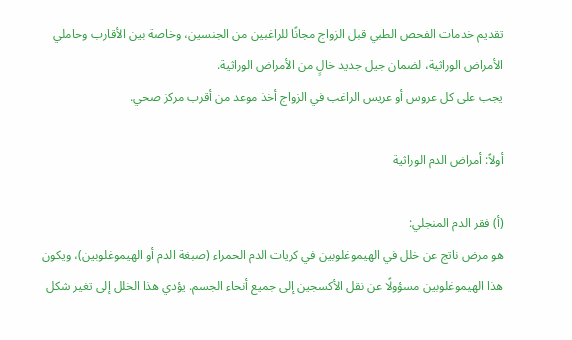تقديم خدمات الفحص الطبي قبل الزواج مجانًا للراغبين من الجنسين، وخاصة بين الأقارب وحاملي الأمراض الوراثية، لضمان جيل جديد خالٍ من الأمراض الوراثية.
يجب على كل عروس أو عريس الراغب في الزواج أخذ موعد من أقرب مركز صحي.

أولاً: أمراض الدم الوراثية

(أ) فقر الدم المنجلي:
هو مرض ناتج عن خلل في الهيموغلوبين في كريات الدم الحمراء (صبغة الدم أو الهيموغلوبين)، ويكون هذا الهيموغلوبين مسؤولًا عن نقل الأكسجين إلى جميع أنحاء الجسم. يؤدي هذا الخلل إلى تغير شكل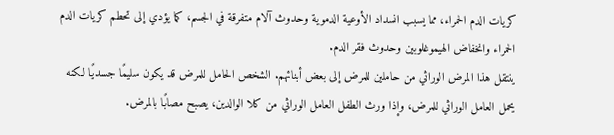كريات الدم الحمراء، مما يسبب انسداد الأوعية الدموية وحدوث آلام متفرقة في الجسم، كما يؤدي إلى تحطم كريات الدم الحمراء وانخفاض الهيموغلوبين وحدوث فقر الدم.
ينتقل هذا المرض الوراثي من حاملين للمرض إلى بعض أبنائهم. الشخص الحامل للمرض قد يكون سليمًا جسديًا لكنه يحمل العامل الوراثي للمرض، وإذا ورث الطفل العامل الوراثي من كلا الوالدين، يصبح مصابًا بالمرض.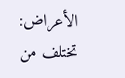الأعراض: تختلف من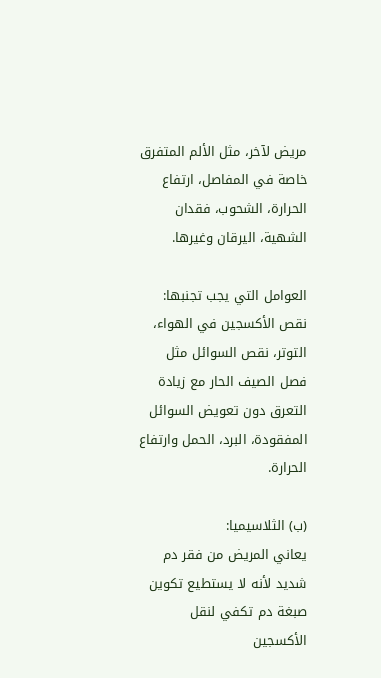مريض لآخر، مثل الألم المتفرق خاصة في المفاصل، ارتفاع الحرارة، الشحوب، فقدان الشهية، اليرقان وغيرها.

العوامل التي يجب تجنبها: نقص الأكسجين في الهواء، التوتر، نقص السوائل مثل فصل الصيف الحار مع زيادة التعرق دون تعويض السوائل المفقودة، البرد، الحمل وارتفاع الحرارة.

(ب) الثلاسيميا:
يعاني المريض من فقر دم شديد لأنه لا يستطيع تكوين صبغة دم تكفي لنقل الأكسجين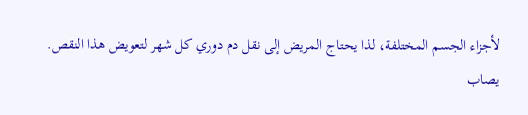لأجزاء الجسم المختلفة، لذا يحتاج المريض إلى نقل دم دوري كل شهر لتعويض هذا النقص.
يصاب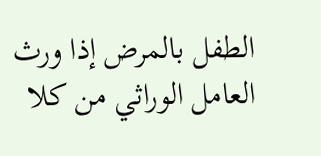الطفل بالمرض إذا ورث العامل الوراثي من كلا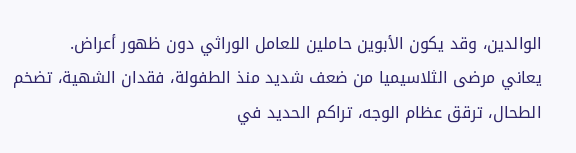الوالدين، وقد يكون الأبوين حاملين للعامل الوراثي دون ظهور أعراض.
يعاني مرضى الثلاسيميا من ضعف شديد منذ الطفولة، فقدان الشهية، تضخم الطحال، ترقق عظام الوجه، تراكم الحديد في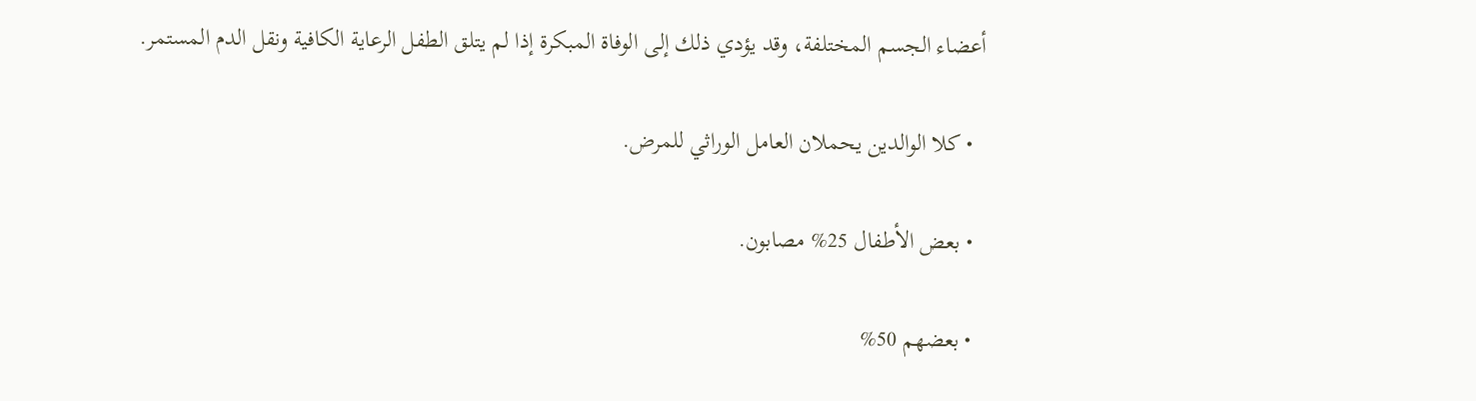أعضاء الجسم المختلفة، وقد يؤدي ذلك إلى الوفاة المبكرة إذا لم يتلق الطفل الرعاية الكافية ونقل الدم المستمر.

  • كلا الوالدين يحملان العامل الوراثي للمرض.

  • بعض الأطفال 25% مصابون.

  • بعضهم 50%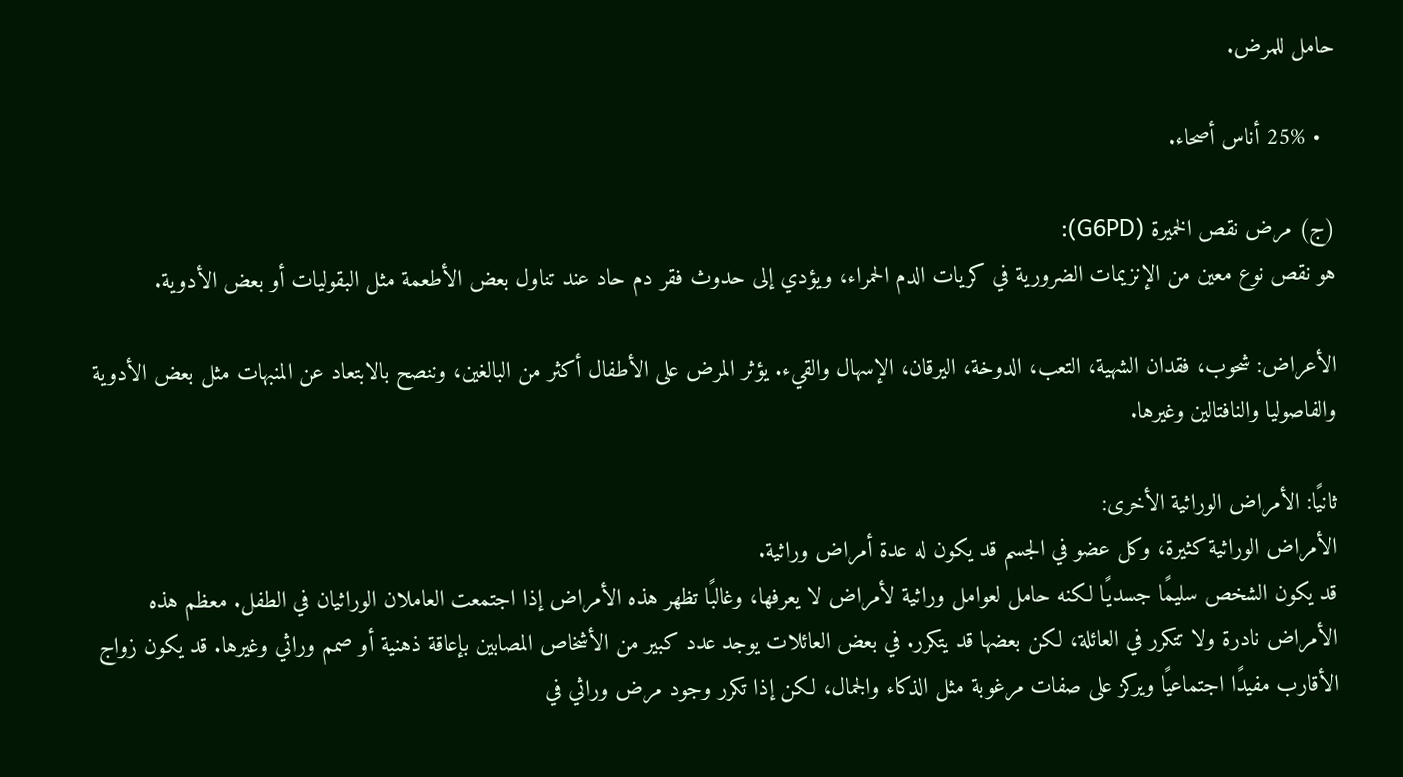حامل للمرض.

  • 25% أناس أصحاء.

(ج) مرض نقص الخميرة (G6PD):
هو نقص نوع معين من الإنزيمات الضرورية في كريات الدم الحمراء، ويؤدي إلى حدوث فقر دم حاد عند تناول بعض الأطعمة مثل البقوليات أو بعض الأدوية.

الأعراض: شحوب، فقدان الشهية، التعب، الدوخة، اليرقان، الإسهال والقيء. يؤثر المرض على الأطفال أكثر من البالغين، وننصح بالابتعاد عن المنبهات مثل بعض الأدوية والفاصوليا والنافتالين وغيرها.

ثانيًا: الأمراض الوراثية الأخرى:
الأمراض الوراثية كثيرة، وكل عضو في الجسم قد يكون له عدة أمراض وراثية.
قد يكون الشخص سليمًا جسديًا لكنه حامل لعوامل وراثية لأمراض لا يعرفها، وغالبًا تظهر هذه الأمراض إذا اجتمعت العاملان الوراثيان في الطفل. معظم هذه الأمراض نادرة ولا تتكرر في العائلة، لكن بعضها قد يتكرر. في بعض العائلات يوجد عدد كبير من الأشخاص المصابين بإعاقة ذهنية أو صمم وراثي وغيرها. قد يكون زواج الأقارب مفيدًا اجتماعيًا ويركز على صفات مرغوبة مثل الذكاء والجمال، لكن إذا تكرر وجود مرض وراثي في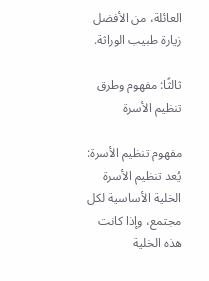العائلة، من الأفضل زيارة طبيب الوراثة.

ثالثًا: مفهوم وطرق تنظيم الأسرة

مفهوم تنظيم الأسرة:
يُعد تنظيم الأسرة الخلية الأساسية لكل مجتمع، وإذا كانت هذه الخلية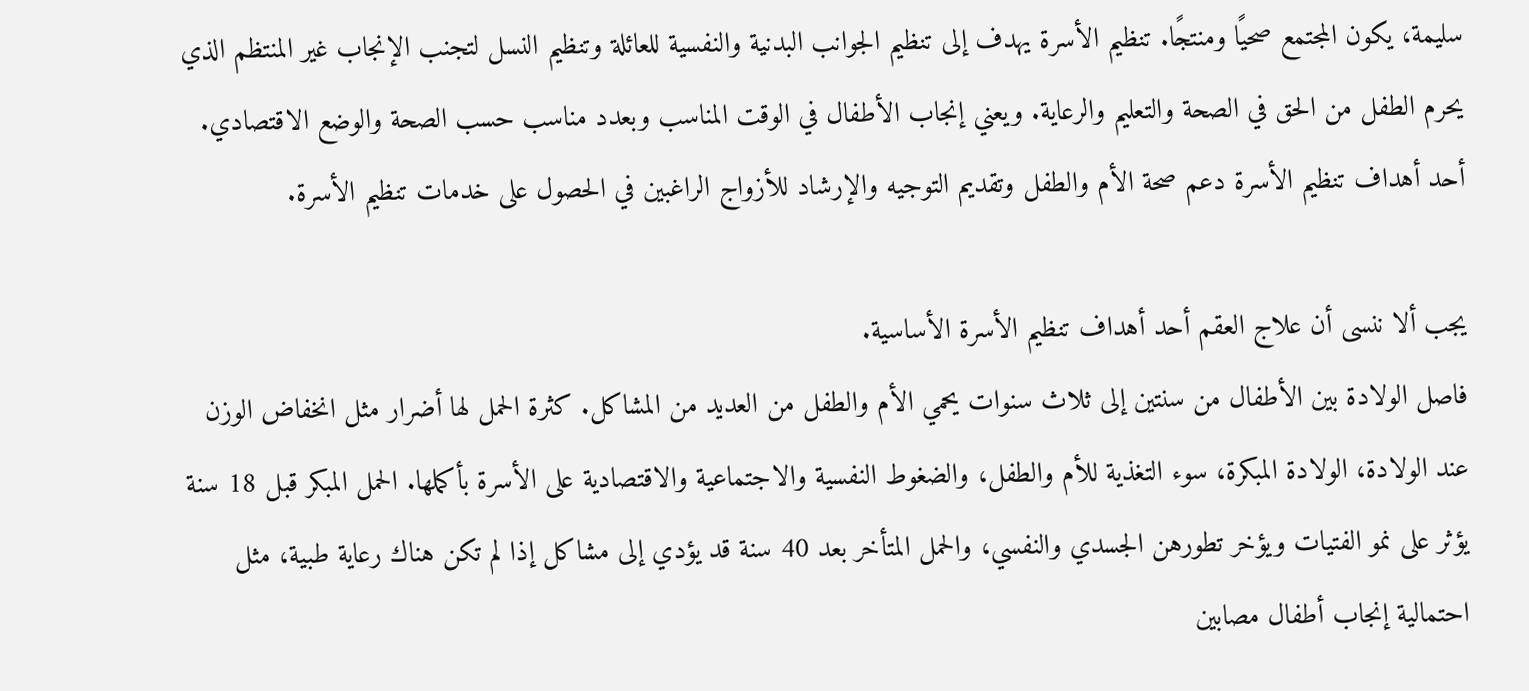سليمة، يكون المجتمع صحيًا ومنتجًا. تنظيم الأسرة يهدف إلى تنظيم الجوانب البدنية والنفسية للعائلة وتنظيم النسل لتجنب الإنجاب غير المنتظم الذي يحرم الطفل من الحق في الصحة والتعليم والرعاية. ويعني إنجاب الأطفال في الوقت المناسب وبعدد مناسب حسب الصحة والوضع الاقتصادي. أحد أهداف تنظيم الأسرة دعم صحة الأم والطفل وتقديم التوجيه والإرشاد للأزواج الراغبين في الحصول على خدمات تنظيم الأسرة.

يجب ألا ننسى أن علاج العقم أحد أهداف تنظيم الأسرة الأساسية.
فاصل الولادة بين الأطفال من سنتين إلى ثلاث سنوات يحمي الأم والطفل من العديد من المشاكل. كثرة الحمل لها أضرار مثل انخفاض الوزن عند الولادة، الولادة المبكرة، سوء التغذية للأم والطفل، والضغوط النفسية والاجتماعية والاقتصادية على الأسرة بأكملها. الحمل المبكر قبل 18 سنة يؤثر على نمو الفتيات ويؤخر تطورهن الجسدي والنفسي، والحمل المتأخر بعد 40 سنة قد يؤدي إلى مشاكل إذا لم تكن هناك رعاية طبية، مثل احتمالية إنجاب أطفال مصابين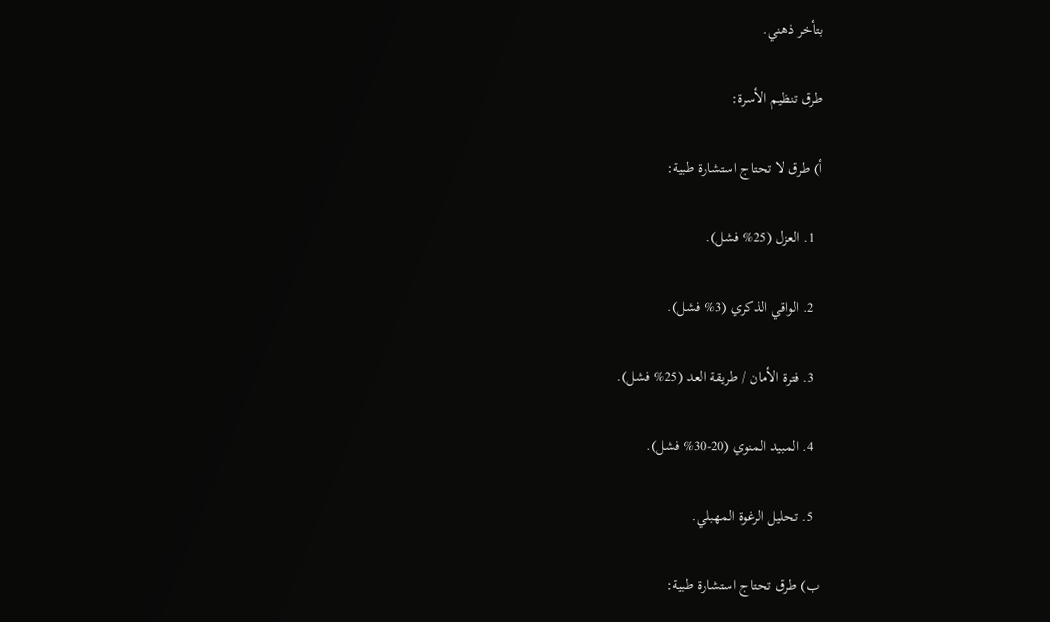بتأخر ذهني.

طرق تنظيم الأسرة:

أ) طرق لا تحتاج استشارة طبية:

  1. العزل (25% فشل).

  2. الواقي الذكري (3% فشل).

  3. فترة الأمان / طريقة العد (25% فشل).

  4. المبيد المنوي (20-30% فشل).

  5. تحليل الرغوة المهبلي.

ب) طرق تحتاج استشارة طبية: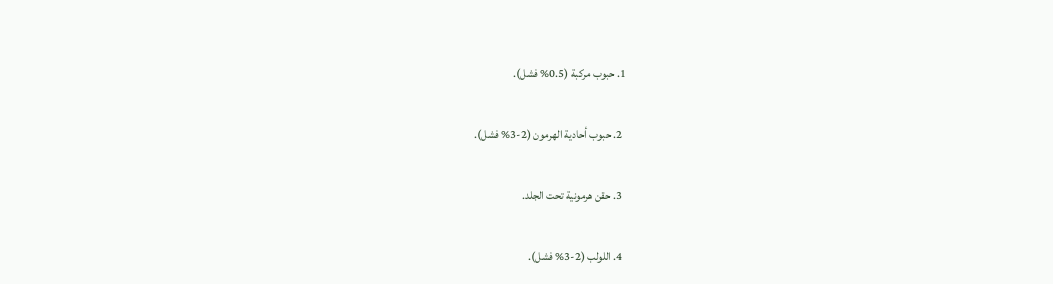1. حبوب مركبة (0.5% فشل).

  2. حبوب أحادية الهرمون (2-3% فشل).

  3. حقن هرمونية تحت الجلد.

  4. اللولب (2-3% فشل).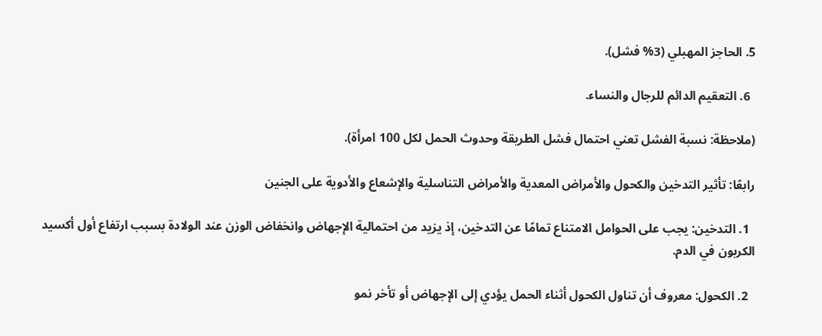5. الحاجز المهبلي (3% فشل).

  6. التعقيم الدائم للرجال والنساء.

(ملاحظة: نسبة الفشل تعني احتمال فشل الطريقة وحدوث الحمل لكل 100 امرأة).

رابعًا: تأثير التدخين والكحول والأمراض المعدية والأمراض التناسلية والإشعاع والأدوية على الجنين

  1. التدخين: يجب على الحوامل الامتناع تمامًا عن التدخين، إذ يزيد من احتمالية الإجهاض وانخفاض الوزن عند الولادة بسبب ارتفاع أول أكسيد الكربون في الدم.

  2. الكحول: معروف أن تناول الكحول أثناء الحمل يؤدي إلى الإجهاض أو تأخر نمو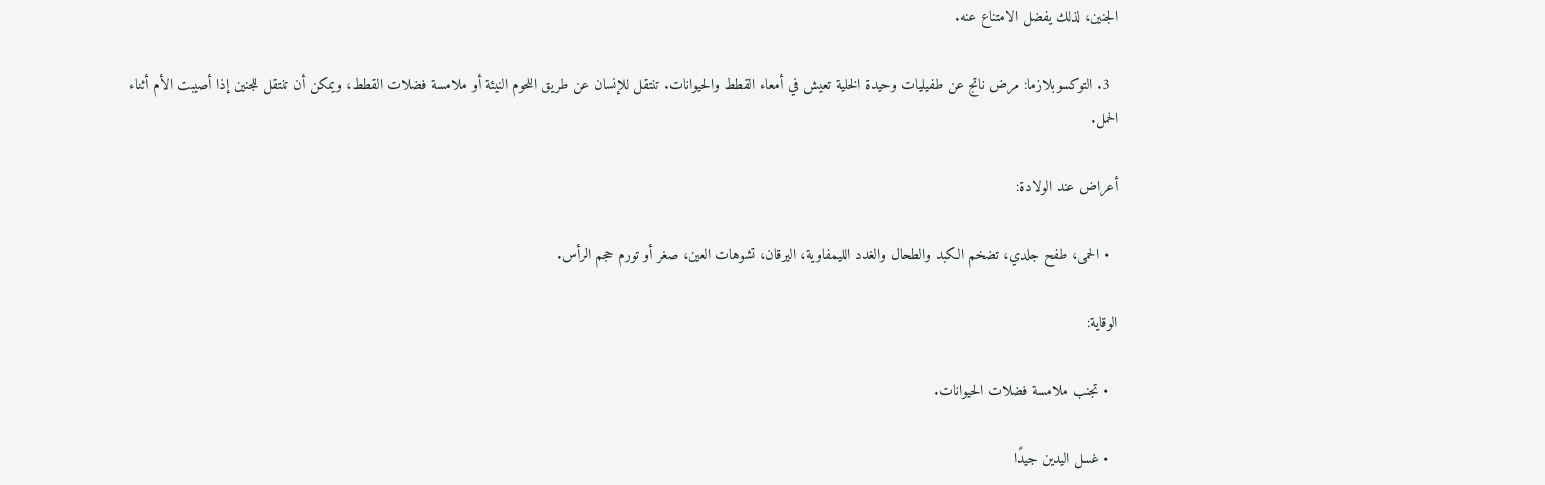الجنين، لذلك يفضل الامتناع عنه.

  3. التوكسوبلازما: مرض ناتج عن طفيليات وحيدة الخلية تعيش في أمعاء القطط والحيوانات. تنتقل للإنسان عن طريق اللحوم النيئة أو ملامسة فضلات القطط، ويمكن أن تنتقل للجنين إذا أصيبت الأم أثناء الحمل.

أعراض عند الولادة:

  • الحمى، طفح جلدي، تضخم الكبد والطحال والغدد الليمفاوية، اليرقان، تشوهات العين، صغر أو تورم حجم الرأس.

الوقاية:

  • تجنب ملامسة فضلات الحيوانات.

  • غسل اليدين جيدًا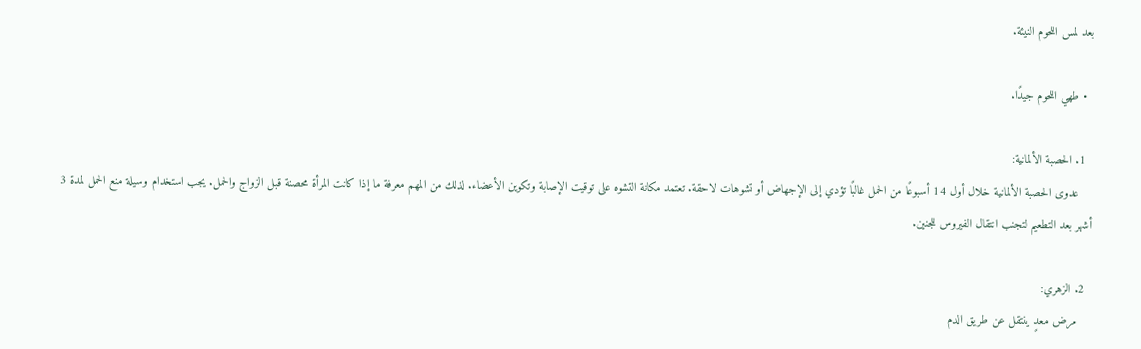بعد لمس اللحوم النيئة.

  • طهي اللحوم جيدًا.

  1. الحصبة الألمانية:
    عدوى الحصبة الألمانية خلال أول 14 أسبوعًا من الحمل غالبًا تؤدي إلى الإجهاض أو تشوهات لاحقة. تعتمد مكانة التشوه على توقيت الإصابة وتكوين الأعضاء. لذلك من المهم معرفة ما إذا كانت المرأة محصنة قبل الزواج والحمل. يجب استخدام وسيلة منع الحمل لمدة 3 أشهر بعد التطعيم لتجنب انتقال الفيروس للجنين.

  2. الزهري:
    مرض معدٍ ينتقل عن طريق الدم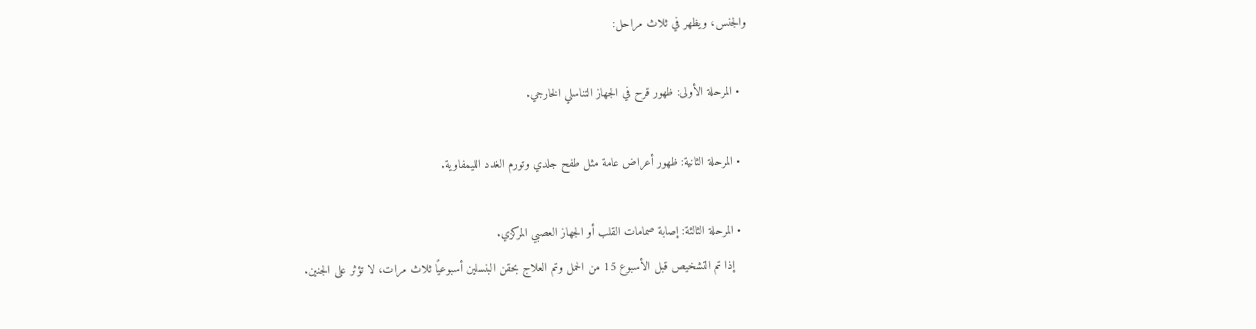والجنس، ويظهر في ثلاث مراحل:

  • المرحلة الأولى: ظهور قرح في الجهاز التناسلي الخارجي.

  • المرحلة الثانية: ظهور أعراض عامة مثل طفح جلدي وتورم الغدد الليمفاوية.

  • المرحلة الثالثة: إصابة صمامات القلب أو الجهاز العصبي المركزي.
    إذا تم التشخيص قبل الأسبوع 15 من الحمل وتم العلاج بحقن البنسلين أسبوعيًا ثلاث مرات، لا تؤثر على الجنين.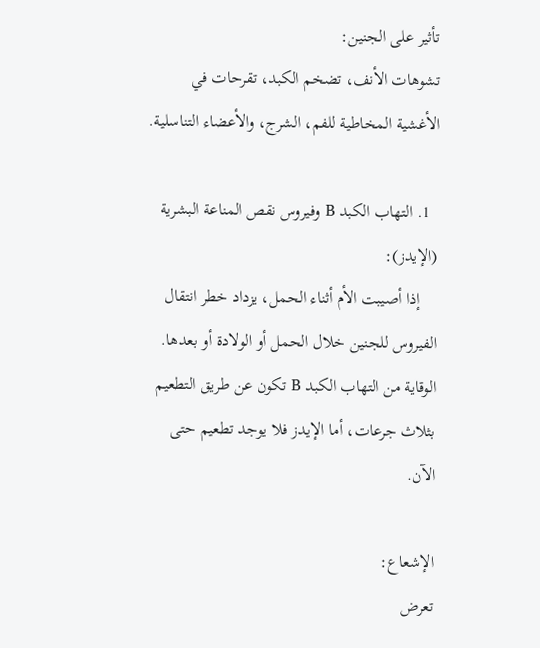تأثير على الجنين:
تشوهات الأنف، تضخم الكبد، تقرحات في الأغشية المخاطية للفم، الشرج، والأعضاء التناسلية.

  1. التهاب الكبد B وفيروس نقص المناعة البشرية (الإيدز):
    إذا أصيبت الأم أثناء الحمل، يزداد خطر انتقال الفيروس للجنين خلال الحمل أو الولادة أو بعدها. الوقاية من التهاب الكبد B تكون عن طريق التطعيم بثلاث جرعات، أما الإيدز فلا يوجد تطعيم حتى الآن.

الإشعاع:
تعرض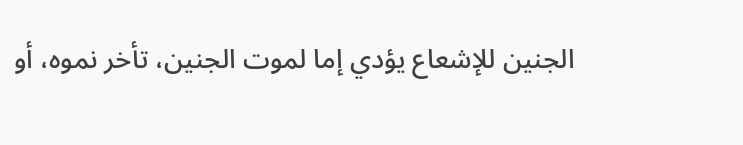الجنين للإشعاع يؤدي إما لموت الجنين، تأخر نموه، أو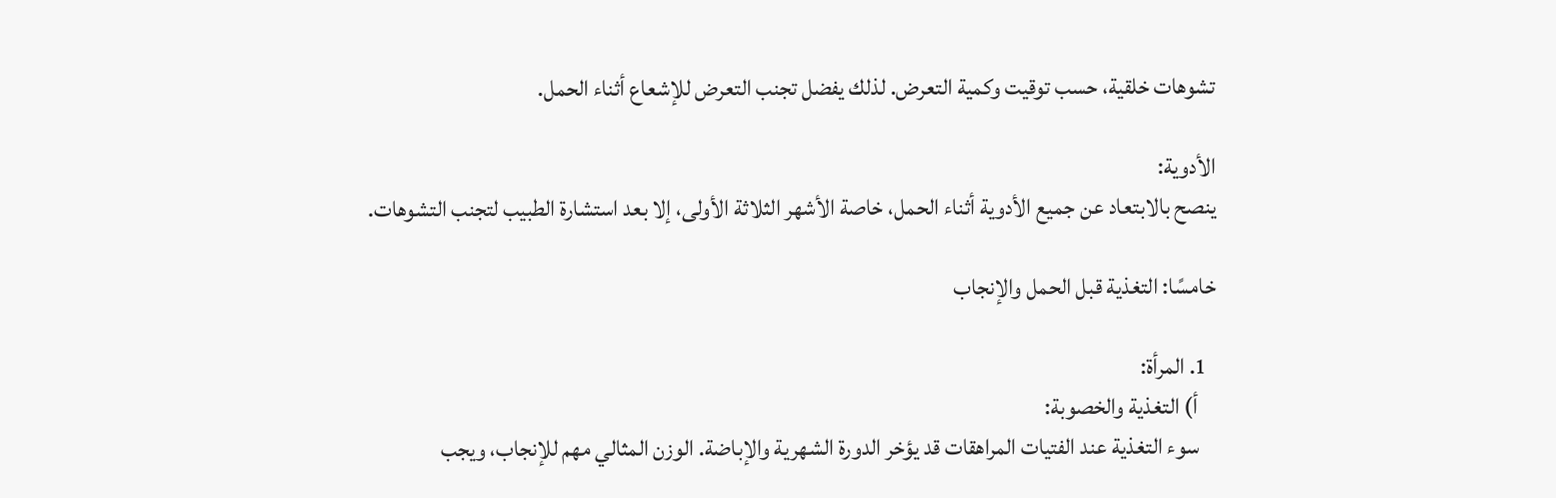تشوهات خلقية، حسب توقيت وكمية التعرض. لذلك يفضل تجنب التعرض للإشعاع أثناء الحمل.

الأدوية:
ينصح بالابتعاد عن جميع الأدوية أثناء الحمل، خاصة الأشهر الثلاثة الأولى، إلا بعد استشارة الطبيب لتجنب التشوهات.

خامسًا: التغذية قبل الحمل والإنجاب

  1. المرأة:
    أ) التغذية والخصوبة:
    سوء التغذية عند الفتيات المراهقات قد يؤخر الدورة الشهرية والإباضة. الوزن المثالي مهم للإنجاب، ويجب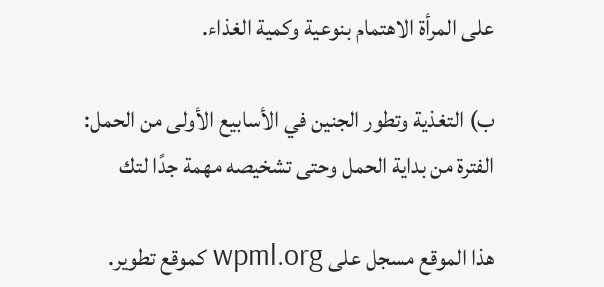على المرأة الاهتمام بنوعية وكمية الغذاء.

ب) التغذية وتطور الجنين في الأسابيع الأولى من الحمل:
الفترة من بداية الحمل وحتى تشخيصه مهمة جدًا لتك

هذا الموقع مسجل على wpml.org كموقع تطوير.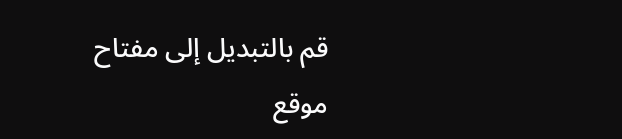قم بالتبديل إلى مفتاح موقع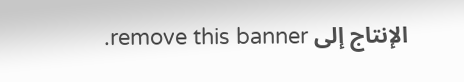الإنتاج إلى remove this banner.